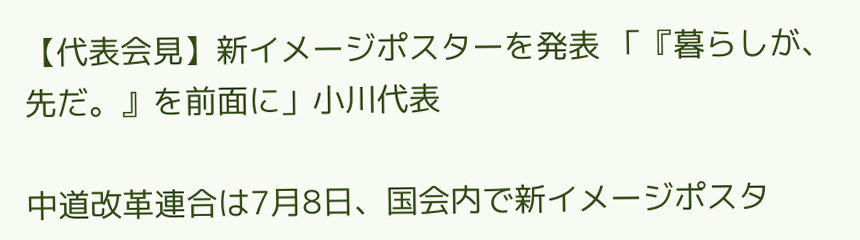【代表会見】新イメージポスターを発表 「『暮らしが、先だ。』を前面に」小川代表

中道改革連合は7月8日、国会内で新イメージポスタ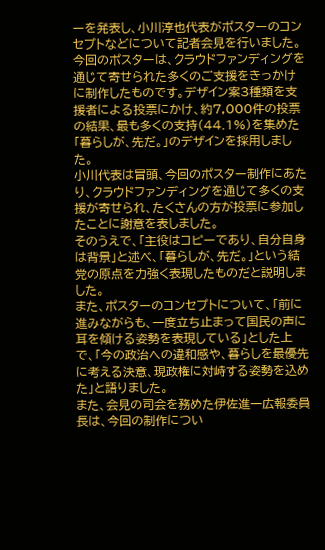ーを発表し、小川淳也代表がポスターのコンセプトなどについて記者会見を行いました。
今回のポスターは、クラウドファンディングを通じて寄せられた多くのご支援をきっかけに制作したものです。デザイン案3種類を支援者による投票にかけ、約7,000件の投票の結果、最も多くの支持(44.1%)を集めた「暮らしが、先だ。」のデザインを採用しました。
小川代表は冒頭、今回のポスター制作にあたり、クラウドファンディングを通じて多くの支援が寄せられ、たくさんの方が投票に参加したことに謝意を表しました。
そのうえで、「主役はコピーであり、自分自身は背景」と述べ、「暮らしが、先だ。」という結党の原点を力強く表現したものだと説明しました。
また、ポスターのコンセプトについて、「前に進みながらも、一度立ち止まって国民の声に耳を傾ける姿勢を表現している」とした上で、「今の政治への違和感や、暮らしを最優先に考える決意、現政権に対峙する姿勢を込めた」と語りました。
また、会見の司会を務めた伊佐進一広報委員長は、今回の制作につい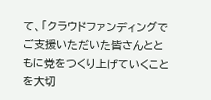て、「クラウドファンディングでご支援いただいた皆さんとともに党をつくり上げていくことを大切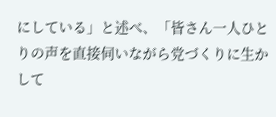にしている」と述べ、「皆さん一人ひとりの声を直接伺いながら党づくりに生かして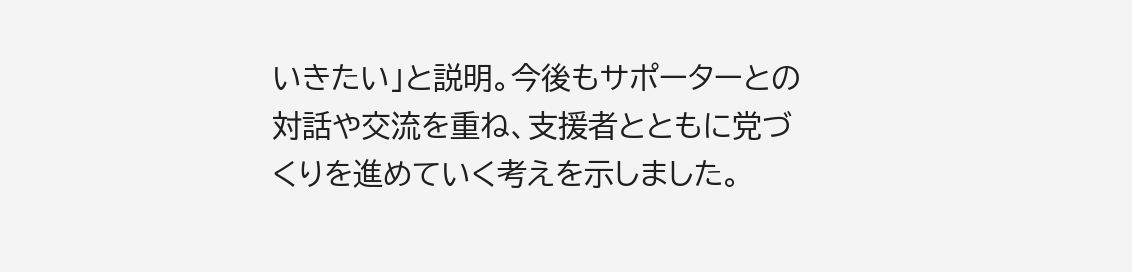いきたい」と説明。今後もサポーターとの対話や交流を重ね、支援者とともに党づくりを進めていく考えを示しました。